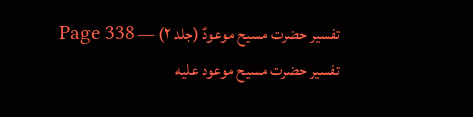تفسیر حضرت مسیح موعودؑ (جلد ۲) — Page 338
تفسیر حضرت مسیح موعود علیه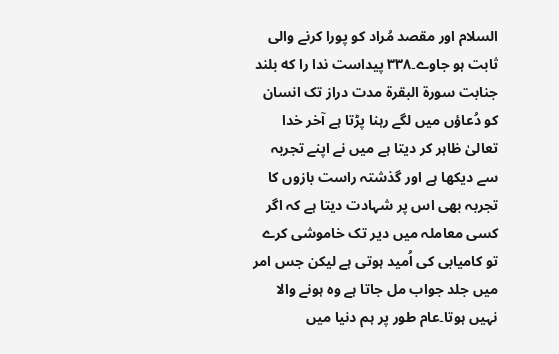السلام اور مقصد مُراد کو پورا کرنے والی ثابت ہو جاوے۔۳۳۸ پیداست ندا را که بلند جنابت سورة البقرة مدت دراز تک انسان کو دُعاؤں میں لگے رہنا پڑتا ہے آخر خدا تعالیٰ ظاہر کر دیتا ہے میں نے اپنے تجربہ سے دیکھا ہے اور گذشتہ راست بازوں کا تجربہ بھی اس پر شہادت دیتا ہے کہ اگر کسی معاملہ میں دیر تک خاموشی کرے تو کامیابی کی اُمید ہوتی ہے لیکن جس امر میں جلد جواب مل جاتا ہے وہ ہونے والا نہیں ہوتا۔عام طور پر ہم دنیا میں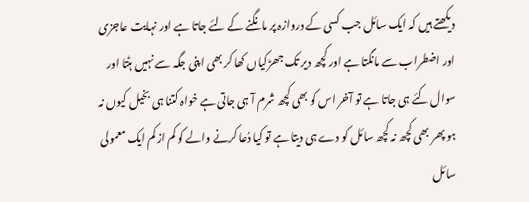دیکھتے ہیں کہ ایک سائل جب کسی کے دروازہ پر مانگنے کے لئے جاتا ہے اور نہایت عاجزی اور اضطراب سے مانگتا ہے اور کچھ دیر تک جھڑکیاں کھا کر بھی اپنی جگہ سے نہیں ہٹتا اور سوال کئے ہی جاتا ہے تو آخر اس کو بھی کچھ شرم آ ہی جاتی ہے خواہ کتنا ہی بخیل کیوں نہ ہو پھر بھی کچھ نہ کچھ سائل کو دے ہی دیتا ہے تو کیا دُعا کرنے والے کو کم از کم ایک معمولی سائل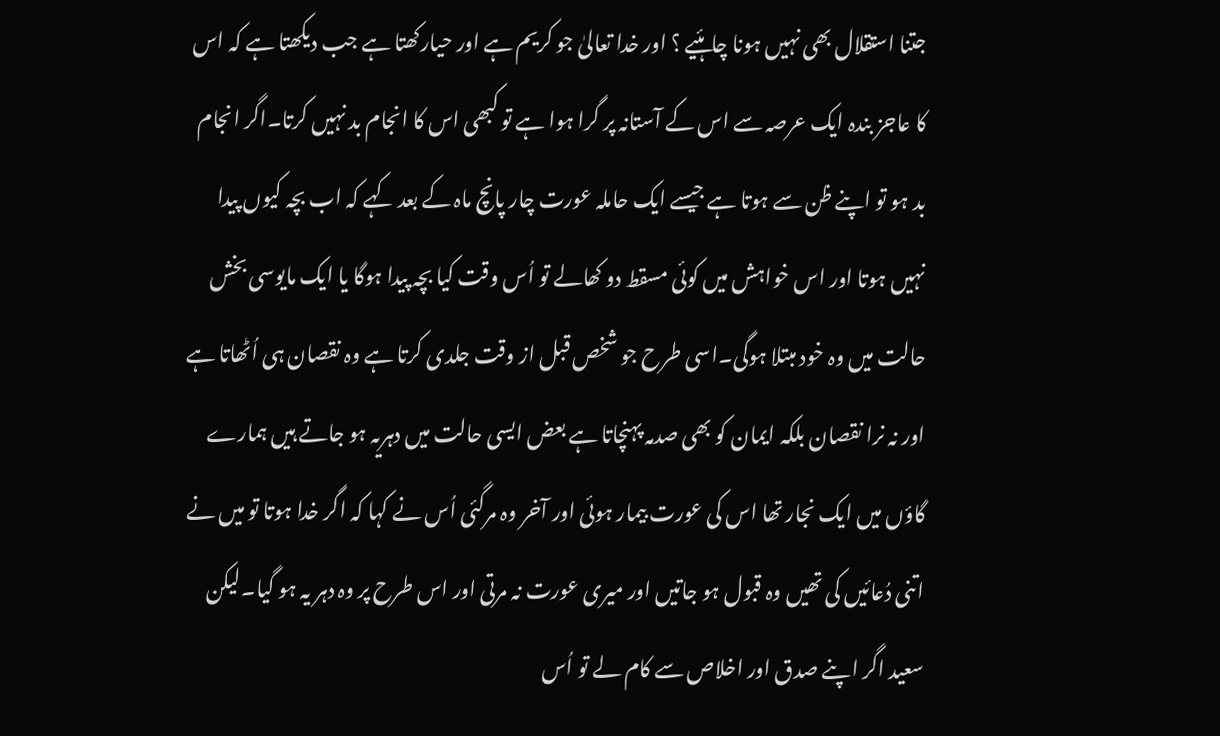جتنا استقلال بھی نہیں ہونا چاہئیے ؟ اور خدا تعالیٰ جو کریم ہے اور حیارکھتا ہے جب دیکھتا ہے کہ اس کا عاجز بندہ ایک عرصہ سے اس کے آستانہ پر گرا ہوا ہے تو کبھی اس کا انجام بد نہیں کرتا۔اگر انجام بد ہو تو اپنے ظن سے ہوتا ہے جیسے ایک حاملہ عورت چار پانچ ماہ کے بعد کہے کہ اب بچہ کیوں پیدا نہیں ہوتا اور اس خواہش میں کوئی مسقط دو کھالے تو اُس وقت کیا بچہ پیدا ہوگا یا ایک مایوسی بخش حالت میں وہ خود مبتلا ہوگی۔اسی طرح جو شخص قبل از وقت جلدی کرتا ہے وہ نقصان ہی اُٹھاتا ہے اور نہ نرا نقصان بلکہ ایمان کو بھی صدمہ پہنچاتا ہے بعض ایسی حالت میں دہریہ ہو جاتے ہیں ہمارے گاؤں میں ایک نجار تھا اس کی عورت بیمار ہوئی اور آخر وہ مرگئی اُس نے کہا کہ اگر خدا ہوتا تو میں نے اتنی دُعائیں کی تھیں وہ قبول ہو جاتیں اور میری عورت نہ مرتی اور اس طرح پر وہ دہر یہ ہو گیا۔لیکن سعید اگر اپنے صدق اور اخلاص سے کام لے تو اُس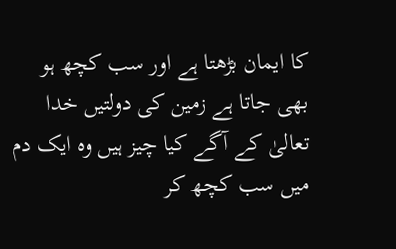کا ایمان بڑھتا ہے اور سب کچھ ہو بھی جاتا ہے زمین کی دولتیں خدا تعالیٰ کے آگے کیا چیز ہیں وہ ایک دم میں سب کچھ کر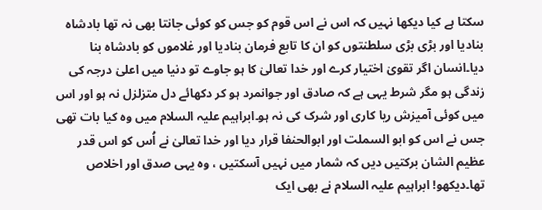سکتا ہے کیا دیکھا نہیں کہ اس نے اس قوم کو جس کو کوئی جانتا بھی نہ تھا بادشاہ بنادیا اور بڑی بڑی سلطنتوں کو ان کا تابع فرمان بنادیا اور غلاموں کو بادشاہ بنا دیا۔انسان اگر تقویٰ اختیار کرے اور خدا تعالیٰ کا ہو جاوے تو دنیا میں اعلیٰ درجہ کی زندگی ہو مگر شرط یہی ہے کہ صادق اور جوانمرد ہو کر دکھائے دل متزلزل نہ ہو اور اس میں کوئی آمیزش ریا کاری اور شرک کی نہ ہو۔ابراہیم علیہ السلام میں وہ کیا بات تھی جس نے اس کو ابو السملت اور ابوالحنفا قرار دیا اور خدا تعالیٰ نے اُس کو اس قدر عظیم الشان برکتیں دیں کہ شمار میں نہیں آسکتیں ، وہ یہی صدق اور اخلاص تھا۔دیکھو! ابراہیم علیہ السلام نے بھی ایک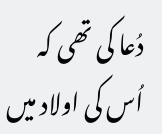دُعا کی تھی کہ اُس کی اولاد میں